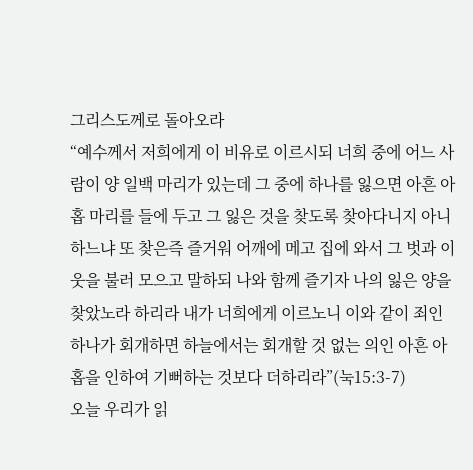그리스도께로 돌아오라
“예수께서 저희에게 이 비유로 이르시되 너희 중에 어느 사람이 양 일백 마리가 있는데 그 중에 하나를 잃으면 아흔 아홉 마리를 들에 두고 그 잃은 것을 찾도록 찾아다니지 아니하느냐 또 찾은즉 즐거워 어깨에 메고 집에 와서 그 벗과 이웃을 불러 모으고 말하되 나와 함께 즐기자 나의 잃은 양을 찾았노라 하리라 내가 너희에게 이르노니 이와 같이 죄인 하나가 회개하면 하늘에서는 회개할 것 없는 의인 아흔 아홉을 인하여 기뻐하는 것보다 더하리라”(눅15:3-7)
오늘 우리가 읽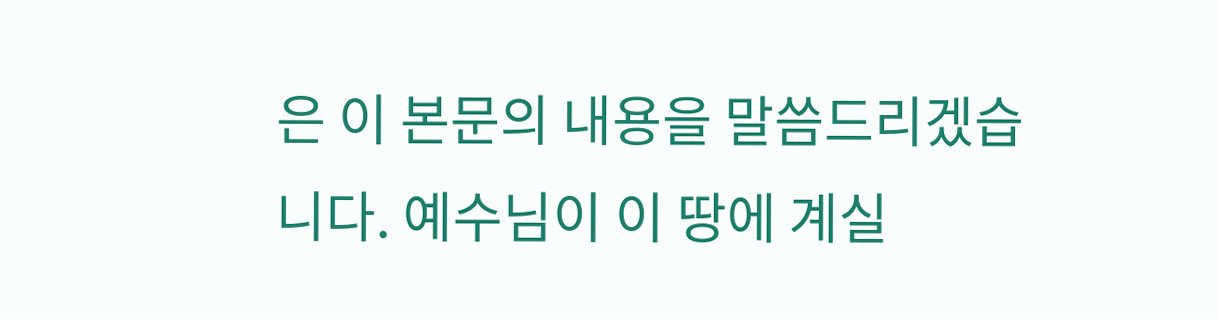은 이 본문의 내용을 말씀드리겠습니다. 예수님이 이 땅에 계실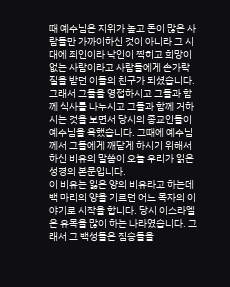때 예수님은 지위가 높고 돈이 많은 사람들만 가까이하신 것이 아니라 그 시대에 죄인이라 낙인이 찍히고 희망이 없는 사람이라고 사람들에게 손가락질을 받던 이들의 친구가 되셨습니다. 그래서 그들을 영접하시고 그들과 함께 식사를 나누시고 그들과 함께 거하시는 것을 보면서 당시의 종교인들이 예수님을 욕했습니다. 그때에 예수님께서 그들에게 깨닫게 하시기 위해서 하신 비유의 말씀이 오늘 우리가 읽은 성경의 본문입니다.
이 비유는 잃은 양의 비유라고 하는데 백 마리의 양을 기르던 어느 목자의 이야기로 시작을 합니다. 당시 이스라엘은 유목을 많이 하는 나라였습니다. 그래서 그 백성들은 짐승들을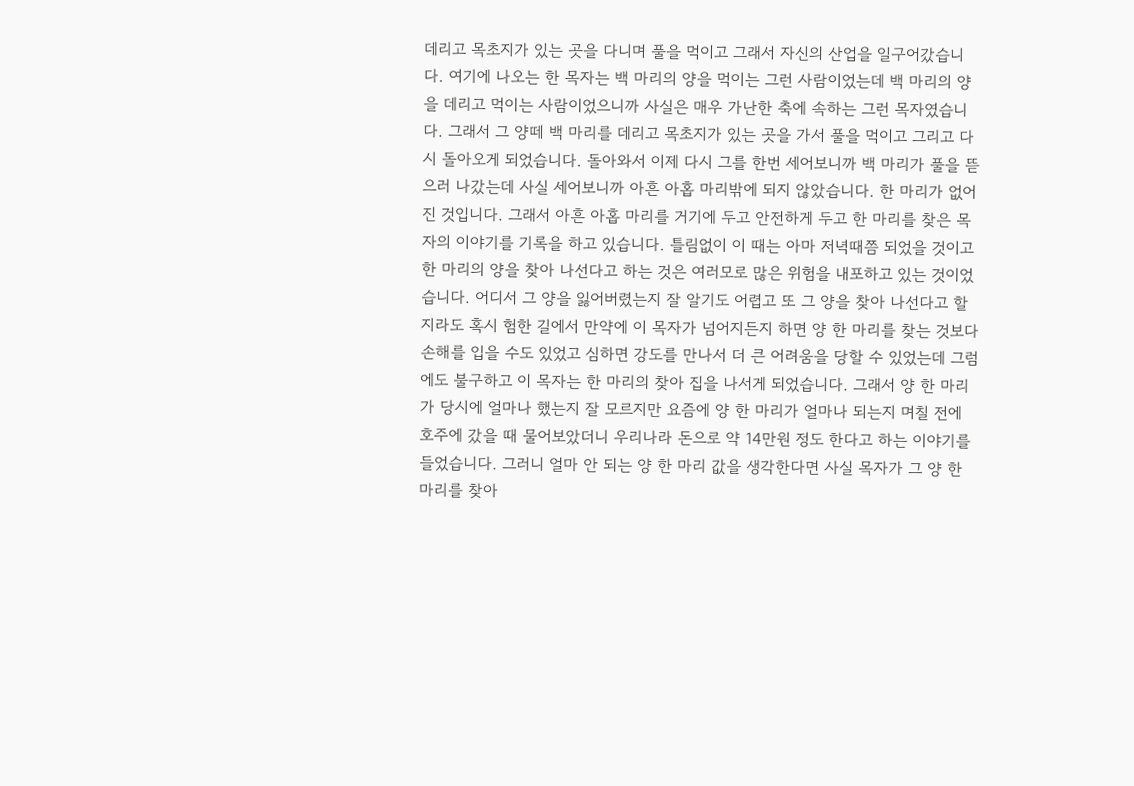데리고 목초지가 있는 곳을 다니며 풀을 먹이고 그래서 자신의 산업을 일구어갔습니다. 여기에 나오는 한 목자는 백 마리의 양을 먹이는 그런 사람이었는데 백 마리의 양을 데리고 먹이는 사람이었으니까 사실은 매우 가난한 축에 속하는 그런 목자였습니다. 그래서 그 양떼 백 마리를 데리고 목초지가 있는 곳을 가서 풀을 먹이고 그리고 다시 돌아오게 되었습니다. 돌아와서 이제 다시 그를 한번 세어보니까 백 마리가 풀을 뜯으러 나갔는데 사실 세어보니까 아흔 아홉 마리밖에 되지 않았습니다. 한 마리가 없어진 것입니다. 그래서 아흔 아홉 마리를 거기에 두고 안전하게 두고 한 마리를 찾은 목자의 이야기를 기록을 하고 있습니다. 틀림없이 이 때는 아마 저녁때쯤 되었을 것이고 한 마리의 양을 찾아 나선다고 하는 것은 여러모로 많은 위험을 내포하고 있는 것이었습니다. 어디서 그 양을 잃어버렸는지 잘 알기도 어렵고 또 그 양을 찾아 나선다고 할지라도 혹시 험한 길에서 만약에 이 목자가 넘어지든지 하면 양 한 마리를 찾는 것보다 손해를 입을 수도 있었고 심하면 강도를 만나서 더 큰 어려움을 당할 수 있었는데 그럼에도 불구하고 이 목자는 한 마리의 찾아 집을 나서게 되었습니다. 그래서 양 한 마리가 당시에 얼마나 했는지 잘 모르지만 요즘에 양 한 마리가 얼마나 되는지 며칠 전에 호주에 갔을 때 물어보았더니 우리나라 돈으로 약 14만원 정도 한다고 하는 이야기를 들었습니다. 그러니 얼마 안 되는 양 한 마리 값을 생각한다면 사실 목자가 그 양 한 마리를 찾아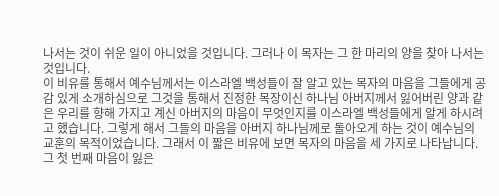나서는 것이 쉬운 일이 아니었을 것입니다. 그러나 이 목자는 그 한 마리의 양을 찾아 나서는 것입니다.
이 비유를 통해서 예수님께서는 이스라엘 백성들이 잘 알고 있는 목자의 마음을 그들에게 공감 있게 소개하심으로 그것을 통해서 진정한 목장이신 하나님 아버지께서 잃어버린 양과 같은 우리를 향해 가지고 계신 아버지의 마음이 무엇인지를 이스라엘 백성들에게 알게 하시려고 했습니다. 그렇게 해서 그들의 마음을 아버지 하나님께로 돌아오게 하는 것이 예수님의 교훈의 목적이었습니다. 그래서 이 짧은 비유에 보면 목자의 마음을 세 가지로 나타납니다. 그 첫 번째 마음이 잃은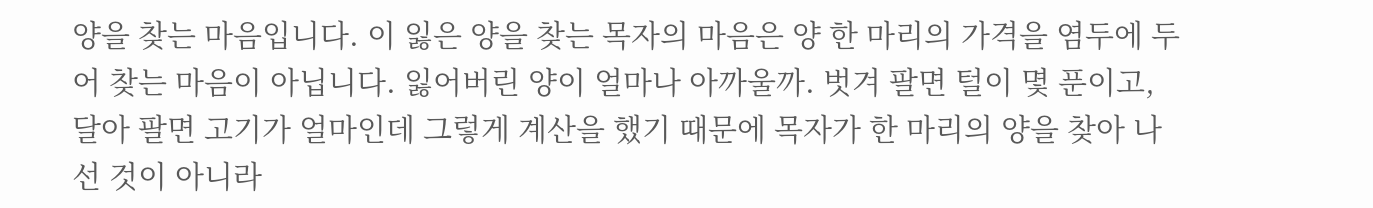양을 찾는 마음입니다. 이 잃은 양을 찾는 목자의 마음은 양 한 마리의 가격을 염두에 두어 찾는 마음이 아닙니다. 잃어버린 양이 얼마나 아까울까. 벗겨 팔면 털이 몇 푼이고, 달아 팔면 고기가 얼마인데 그렇게 계산을 했기 때문에 목자가 한 마리의 양을 찾아 나선 것이 아니라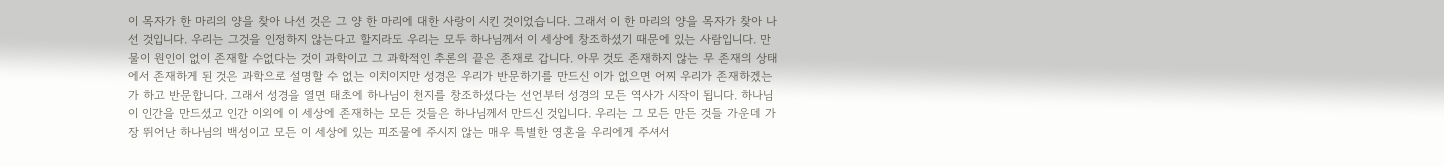이 목자가 한 마리의 양을 찾아 나선 것은 그 양 한 마리에 대한 사랑이 시킨 것이었습니다. 그래서 이 한 마리의 양을 목자가 찾아 나선 것입니다. 우리는 그것을 인정하지 않는다고 할지라도 우리는 모두 하나님께서 이 세상에 창조하셨기 때문에 있는 사람입니다. 만물이 원인이 없이 존재할 수없다는 것이 과학이고 그 과학적인 추론의 끝은 존재로 갑니다. 아무 것도 존재하지 않는 무 존재의 상태에서 존재하게 된 것은 과학으로 설명할 수 없는 이치이지만 성경은 우리가 반문하기를 만드신 이가 없으면 어찌 우리가 존재하겠는가 하고 반문합니다. 그래서 성경을 열면 태초에 하나님이 천지를 창조하셨다는 선언부터 성경의 모든 역사가 시작이 됩니다. 하나님이 인간을 만드셨고 인간 이외에 이 세상에 존재하는 모든 것들은 하나님께서 만드신 것입니다. 우리는 그 모든 만든 것들 가운데 가장 뛰어난 하나님의 백성이고 모든 이 세상에 있는 피조물에 주시지 않는 매우 특별한 영혼을 우리에게 주셔서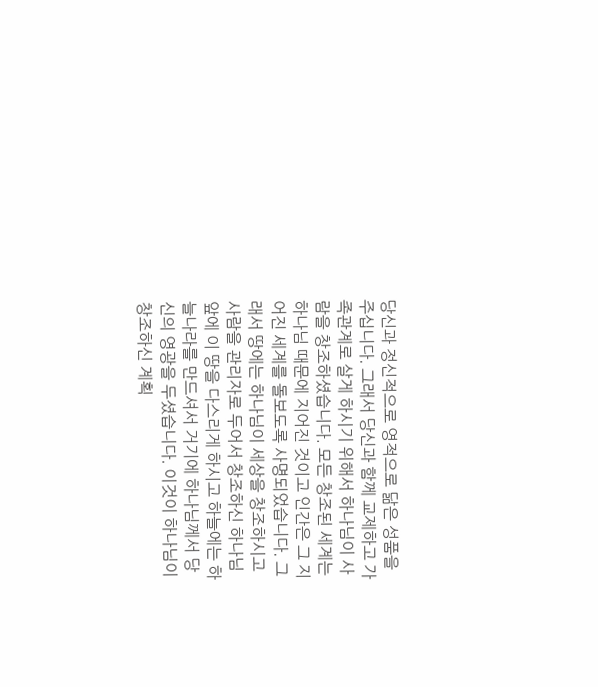당신과 정신적으로 영적으로 닮은 성품을 주십니다. 그래서 당신과 함께 교제하고 가족관계로 살게 하시기 위해서 하나님이 사람을 창조하셨습니다. 모든 창조된 세계는 하나님 때문에 지어진 것이고 인간은 그 지어진 세계를 돌보도록 사명되었습니다. 그래서 땅에는 하나님이 세상을 창조하시고 사람을 관리자로 두어서 창조하신 하나님 앞에 이 땅을 다스리게 하시고 하늘에는 하늘나라를 만드셔서 거기에 하나님께서 당신의 영광을 두셨습니다. 이것이 하나님이 창조하신 계획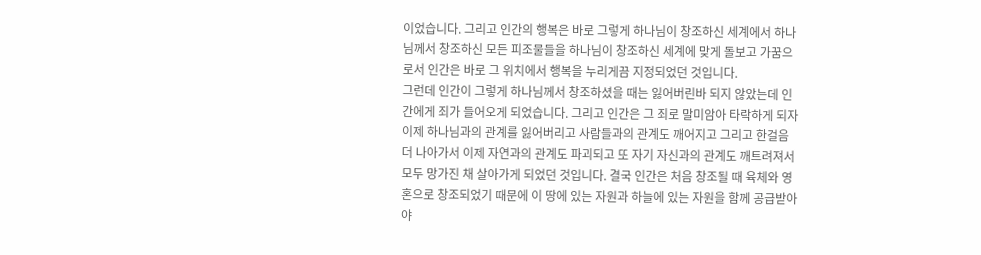이었습니다. 그리고 인간의 행복은 바로 그렇게 하나님이 창조하신 세계에서 하나님께서 창조하신 모든 피조물들을 하나님이 창조하신 세계에 맞게 돌보고 가꿈으로서 인간은 바로 그 위치에서 행복을 누리게끔 지정되었던 것입니다.
그런데 인간이 그렇게 하나님께서 창조하셨을 때는 잃어버린바 되지 않았는데 인간에게 죄가 들어오게 되었습니다. 그리고 인간은 그 죄로 말미암아 타락하게 되자 이제 하나님과의 관계를 잃어버리고 사람들과의 관계도 깨어지고 그리고 한걸음 더 나아가서 이제 자연과의 관계도 파괴되고 또 자기 자신과의 관계도 깨트려져서 모두 망가진 채 살아가게 되었던 것입니다. 결국 인간은 처음 창조될 때 육체와 영혼으로 창조되었기 때문에 이 땅에 있는 자원과 하늘에 있는 자원을 함께 공급받아야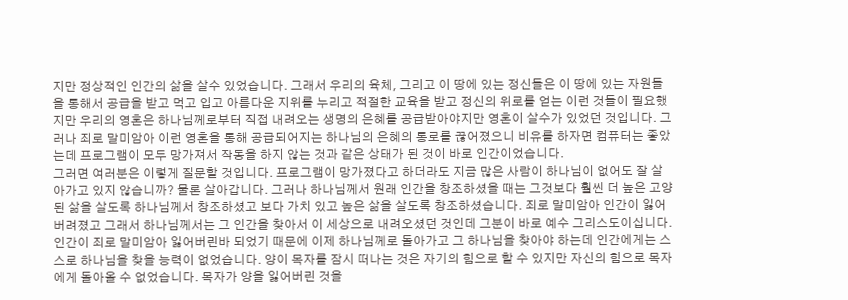지만 정상적인 인간의 삶을 살수 있었습니다. 그래서 우리의 육체, 그리고 이 땅에 있는 정신들은 이 땅에 있는 자원들을 통해서 공급을 받고 먹고 입고 아름다운 지위를 누리고 적절한 교육을 받고 정신의 위로를 얻는 이런 것들이 필요했지만 우리의 영혼은 하나님께로부터 직접 내려오는 생명의 은혜를 공급받아야지만 영혼이 살수가 있었던 것입니다. 그러나 죄로 말미암아 이런 영혼을 통해 공급되어지는 하나님의 은혜의 통로를 끊어졌으니 비유를 하자면 컴퓨터는 좋았는데 프로그램이 모두 망가져서 작동을 하지 않는 것과 같은 상태가 된 것이 바로 인간이었습니다.
그러면 여러분은 이렇게 질문할 것입니다. 프로그램이 망가졌다고 하더라도 지금 많은 사람이 하나님이 없어도 잘 살아가고 있지 않습니까? 물론 살아갑니다. 그러나 하나님께서 원래 인간을 창조하셨을 때는 그것보다 훨씬 더 높은 고양된 삶을 살도록 하나님께서 창조하셨고 보다 가치 있고 높은 삶을 살도록 창조하셨습니다. 죄로 말미암아 인간이 잃어버려졌고 그래서 하나님께서는 그 인간을 찾아서 이 세상으로 내려오셨던 것인데 그분이 바로 예수 그리스도이십니다. 인간이 죄로 말미암아 잃어버린바 되었기 때문에 이제 하나님께로 돌아가고 그 하나님을 찾아야 하는데 인간에게는 스스로 하나님을 찾을 능력이 없었습니다. 양이 목자를 잠시 떠나는 것은 자기의 힘으로 할 수 있지만 자신의 힘으로 목자에게 돌아올 수 없었습니다. 목자가 양을 잃어버린 것을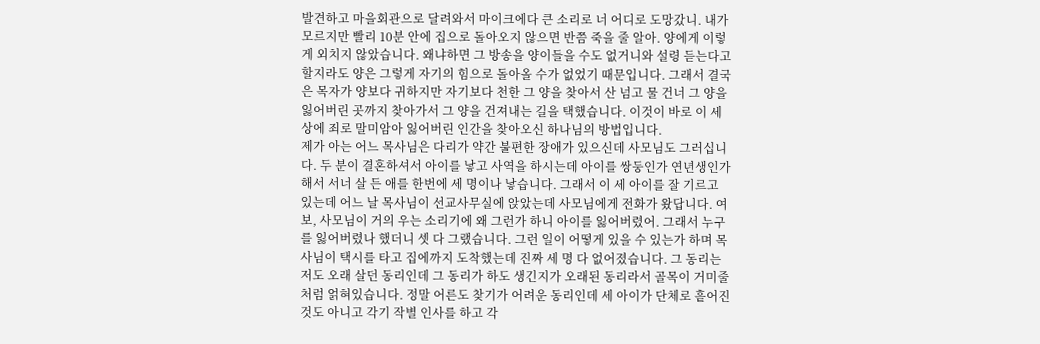발견하고 마을회관으로 달려와서 마이크에다 큰 소리로 너 어디로 도망갔니. 내가 모르지만 빨리 10분 안에 집으로 돌아오지 않으면 반쯤 죽을 줄 알아. 양에게 이렇게 외치지 않았습니다. 왜냐하면 그 방송을 양이들을 수도 없거니와 설령 듣는다고 할지라도 양은 그렇게 자기의 힘으로 돌아올 수가 없었기 때문입니다. 그래서 결국은 목자가 양보다 귀하지만 자기보다 천한 그 양을 찾아서 산 넘고 물 건너 그 양을 잃어버린 곳까지 찾아가서 그 양을 건져내는 길을 택했습니다. 이것이 바로 이 세상에 죄로 말미암아 잃어버린 인간을 찾아오신 하나님의 방법입니다.
제가 아는 어느 목사님은 다리가 약간 불편한 장애가 있으신데 사모님도 그러십니다. 두 분이 결혼하셔서 아이를 낳고 사역을 하시는데 아이를 쌍둥인가 연년생인가 해서 서너 살 든 애를 한번에 세 명이나 낳습니다. 그래서 이 세 아이를 잘 기르고 있는데 어느 날 목사님이 선교사무실에 앉았는데 사모님에게 전화가 왔답니다. 여보, 사모님이 거의 우는 소리기에 왜 그런가 하니 아이를 잃어버렸어. 그래서 누구를 잃어버렸나 했더니 셋 다 그랬습니다. 그런 일이 어떻게 있을 수 있는가 하며 목사님이 택시를 타고 집에까지 도착했는데 진짜 세 명 다 없어졌습니다. 그 동리는 저도 오래 살던 동리인데 그 동리가 하도 생긴지가 오래된 동리라서 골목이 거미줄처럼 얽혀있습니다. 정말 어른도 찾기가 어려운 동리인데 세 아이가 단체로 흩어진 것도 아니고 각기 작별 인사를 하고 각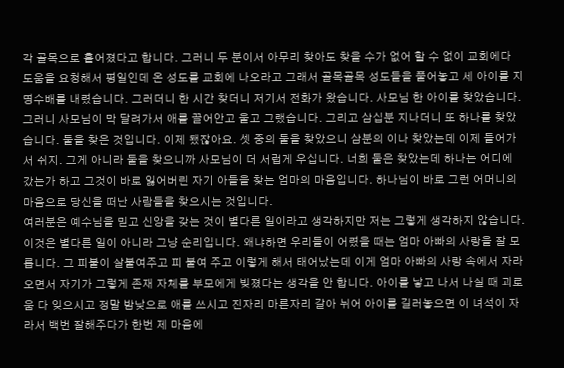각 골목으로 흩어졌다고 합니다. 그러니 두 분이서 아무리 찾아도 찾을 수가 없어 할 수 없이 교회에다 도움을 요청해서 평일인데 온 성도를 교회에 나오라고 그래서 골목골목 성도들을 풀어놓고 세 아이를 지명수배를 내렸습니다. 그러더니 한 시간 찾더니 저기서 전화가 왔습니다. 사모님 한 아이를 찾았습니다. 그러니 사모님이 막 달려가서 애를 끌어안고 울고 그랬습니다. 그리고 삼십분 지나더니 또 하나를 찾았습니다. 둘을 찾은 것입니다. 이제 됐잖아요. 셋 중의 둘을 찾았으니 삼분의 이나 찾았는데 이제 들어가서 쉬지. 그게 아니라 둘을 찾으니까 사모님이 더 서럽게 우십니다. 너희 둘은 찾았는데 하나는 어디에 갔는가 하고 그것이 바로 잃어버린 자기 아들을 찾는 엄마의 마음입니다. 하나님이 바로 그런 어머니의 마음으로 당신을 떠난 사람들을 찾으시는 것입니다.
여러분은 예수님을 믿고 신앙을 갖는 것이 별다른 일이라고 생각하지만 저는 그렇게 생각하지 않습니다. 이것은 별다른 일이 아니라 그냥 순리입니다. 왜냐하면 우리들이 어렸을 때는 엄마 아빠의 사랑을 잘 모릅니다. 그 피붙이 살붙여주고 피 붙여 주고 이렇게 해서 태어났는데 이게 엄마 아빠의 사랑 속에서 자라오면서 자기가 그렇게 존재 자체를 부모에게 빚졌다는 생각을 안 합니다. 아이를 낳고 나서 나실 때 괴로움 다 잊으시고 정말 밤낮으로 애를 쓰시고 진자리 마른자리 갈아 뉘어 아이를 길러놓으면 이 녀석이 자라서 백번 잘해주다가 한번 제 마음에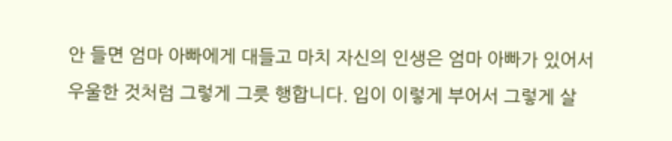안 들면 엄마 아빠에게 대들고 마치 자신의 인생은 엄마 아빠가 있어서 우울한 것처럼 그렇게 그릇 행합니다. 입이 이렇게 부어서 그렇게 살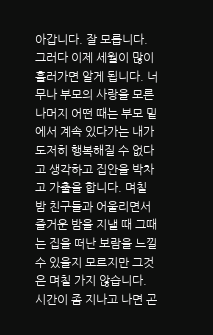아갑니다. 잘 모릅니다. 그러다 이제 세월이 많이 흘러가면 알게 됩니다. 너무나 부모의 사랑을 모른 나머지 어떤 때는 부모 밑에서 계속 있다가는 내가 도저히 행복해질 수 없다고 생각하고 집안을 박차고 가출을 합니다. 며칠 밤 친구들과 어울리면서 즐거운 밤을 지낼 때 그때는 집을 떠난 보람을 느낄 수 있을지 모르지만 그것은 며칠 가지 않습니다. 시간이 좀 지나고 나면 곤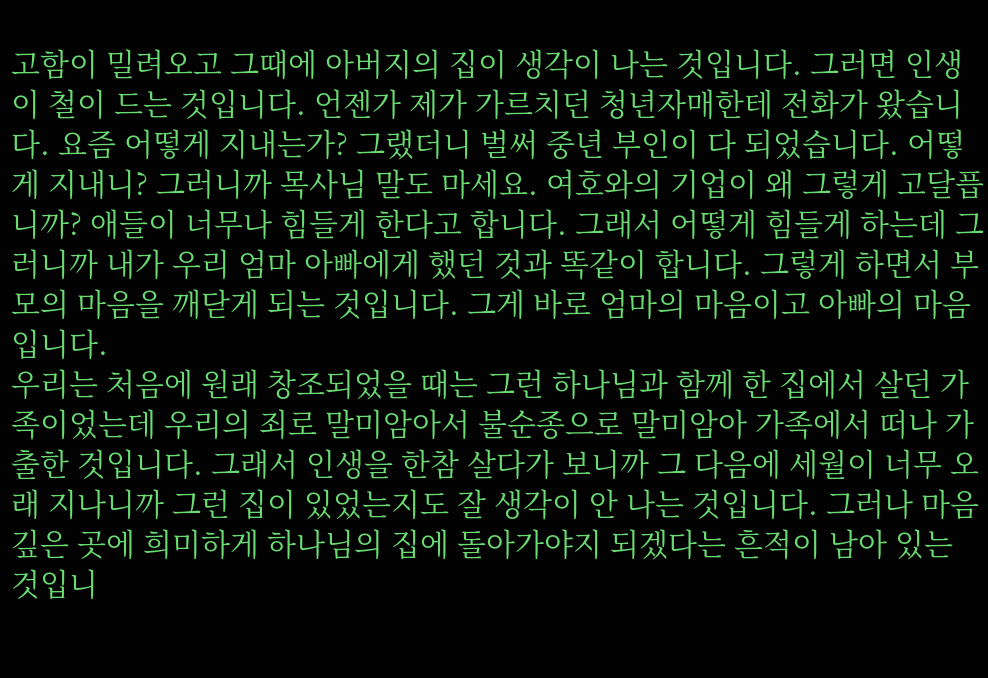고함이 밀려오고 그때에 아버지의 집이 생각이 나는 것입니다. 그러면 인생이 철이 드는 것입니다. 언젠가 제가 가르치던 청년자매한테 전화가 왔습니다. 요즘 어떻게 지내는가? 그랬더니 벌써 중년 부인이 다 되었습니다. 어떻게 지내니? 그러니까 목사님 말도 마세요. 여호와의 기업이 왜 그렇게 고달픕니까? 애들이 너무나 힘들게 한다고 합니다. 그래서 어떻게 힘들게 하는데 그러니까 내가 우리 엄마 아빠에게 했던 것과 똑같이 합니다. 그렇게 하면서 부모의 마음을 깨닫게 되는 것입니다. 그게 바로 엄마의 마음이고 아빠의 마음입니다.
우리는 처음에 원래 창조되었을 때는 그런 하나님과 함께 한 집에서 살던 가족이었는데 우리의 죄로 말미암아서 불순종으로 말미암아 가족에서 떠나 가출한 것입니다. 그래서 인생을 한참 살다가 보니까 그 다음에 세월이 너무 오래 지나니까 그런 집이 있었는지도 잘 생각이 안 나는 것입니다. 그러나 마음 깊은 곳에 희미하게 하나님의 집에 돌아가야지 되겠다는 흔적이 남아 있는 것입니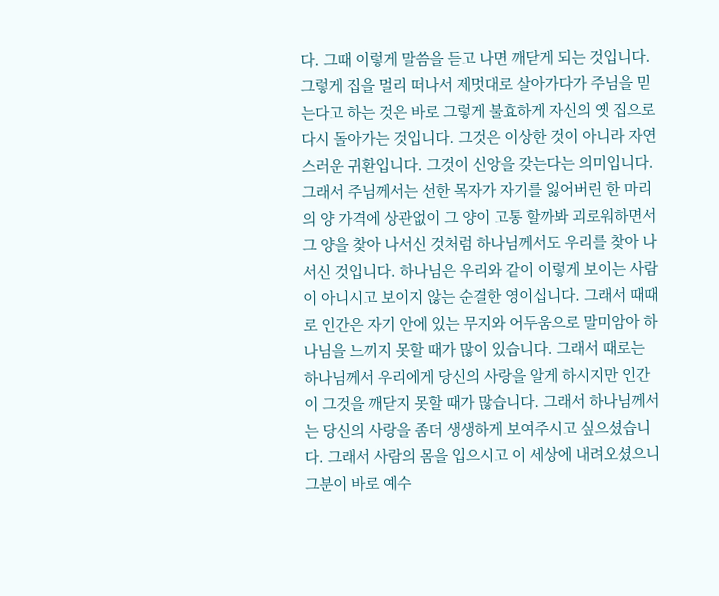다. 그때 이렇게 말씀을 듣고 나면 깨닫게 되는 것입니다. 그렇게 집을 멀리 떠나서 제멋대로 살아가다가 주님을 믿는다고 하는 것은 바로 그렇게 불효하게 자신의 옛 집으로 다시 돌아가는 것입니다. 그것은 이상한 것이 아니라 자연스러운 귀환입니다. 그것이 신앙을 갖는다는 의미입니다.
그래서 주님께서는 선한 목자가 자기를 잃어버린 한 마리의 양 가격에 상관없이 그 양이 고통 할까봐 괴로워하면서 그 양을 찾아 나서신 것처럼 하나님께서도 우리를 찾아 나서신 것입니다. 하나님은 우리와 같이 이렇게 보이는 사람이 아니시고 보이지 않는 순결한 영이십니다. 그래서 때때로 인간은 자기 안에 있는 무지와 어두움으로 말미암아 하나님을 느끼지 못할 때가 많이 있습니다. 그래서 때로는 하나님께서 우리에게 당신의 사랑을 알게 하시지만 인간이 그것을 깨닫지 못할 때가 많습니다. 그래서 하나님께서는 당신의 사랑을 좀더 생생하게 보여주시고 싶으셨습니다. 그래서 사람의 몸을 입으시고 이 세상에 내려오셨으니 그분이 바로 예수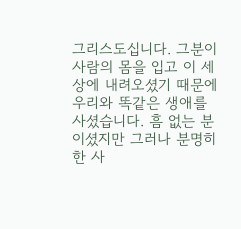그리스도십니다. 그분이 사람의 몸을 입고 이 세상에 내려오셨기 때문에 우리와 똑같은 생애를 사셨습니다. 흠 없는 분이셨지만 그러나 분명히 한 사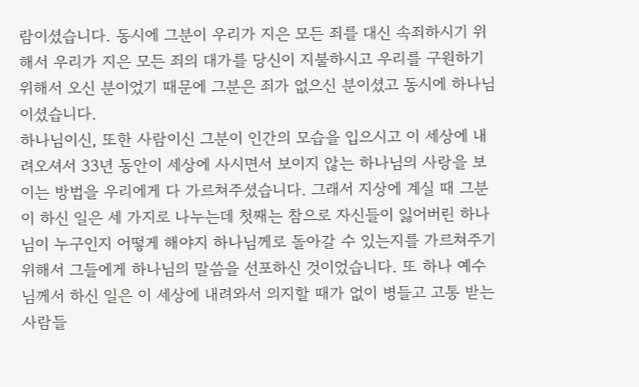람이셨습니다. 동시에 그분이 우리가 지은 모든 죄를 대신 속죄하시기 위해서 우리가 지은 모든 죄의 대가를 당신이 지불하시고 우리를 구원하기 위해서 오신 분이었기 때문에 그분은 죄가 없으신 분이셨고 동시에 하나님이셨습니다.
하나님이신, 또한 사람이신 그분이 인간의 모습을 입으시고 이 세상에 내려오셔서 33년 동안이 세상에 사시면서 보이지 않는 하나님의 사랑을 보이는 방법을 우리에게 다 가르쳐주셨습니다. 그래서 지상에 계실 때 그분이 하신 일은 세 가지로 나누는데 첫째는 참으로 자신들이 잃어버린 하나님이 누구인지 어떻게 해야지 하나님께로 돌아갈 수 있는지를 가르쳐주기 위해서 그들에게 하나님의 말씀을 선포하신 것이었습니다. 또 하나 예수님께서 하신 일은 이 세상에 내려와서 의지할 때가 없이 병들고 고통 받는 사람들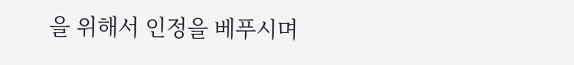을 위해서 인정을 베푸시며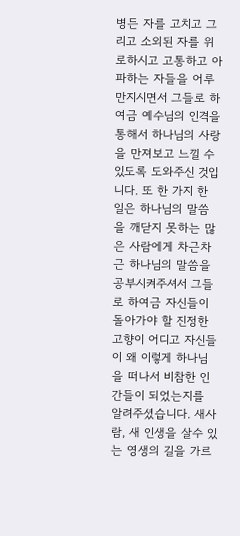병든 자를 고치고 그리고 소외된 자를 위로하시고 고통하고 아파하는 자들을 어루만지시면서 그들로 하여금 예수님의 인격을 통해서 하나님의 사랑을 만져보고 느낄 수 있도록 도와주신 것입니다. 또 한 가지 한 일은 하나님의 말씀을 깨닫지 못하는 많은 사람에게 차근차근 하나님의 말씀을 공부시켜주셔서 그들로 하여금 자신들이 돌아가야 할 진정한 고향이 어디고 자신들이 왜 이렇게 하나님을 떠나서 비참한 인간들이 되었는지를 알려주셨습니다. 새사람, 새 인생을 살수 있는 영생의 길을 가르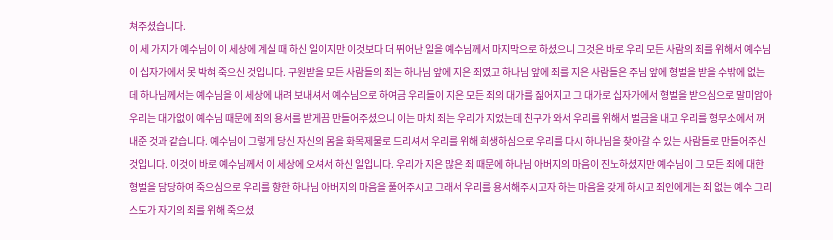쳐주셨습니다.
이 세 가지가 예수님이 이 세상에 계실 때 하신 일이지만 이것보다 더 뛰어난 일을 예수님께서 마지막으로 하셨으니 그것은 바로 우리 모든 사람의 죄를 위해서 예수님이 십자가에서 못 박혀 죽으신 것입니다. 구원받을 모든 사람들의 죄는 하나님 앞에 지은 죄였고 하나님 앞에 죄를 지은 사람들은 주님 앞에 형벌을 받을 수밖에 없는데 하나님께서는 예수님을 이 세상에 내려 보내셔서 예수님으로 하여금 우리들이 지은 모든 죄의 대가를 짊어지고 그 대가로 십자가에서 형벌을 받으심으로 말미암아 우리는 대가없이 예수님 때문에 죄의 용서를 받게끔 만들어주셨으니 이는 마치 죄는 우리가 지었는데 친구가 와서 우리를 위해서 벌금을 내고 우리를 형무소에서 꺼내준 것과 같습니다. 예수님이 그렇게 당신 자신의 몸을 화목제물로 드리셔서 우리를 위해 희생하심으로 우리를 다시 하나님을 찾아갈 수 있는 사람들로 만들어주신 것입니다. 이것이 바로 예수님께서 이 세상에 오셔서 하신 일입니다. 우리가 지은 많은 죄 때문에 하나님 아버지의 마음이 진노하셨지만 예수님이 그 모든 죄에 대한 형벌을 담당하여 죽으심으로 우리를 향한 하나님 아버지의 마음을 풀어주시고 그래서 우리를 용서해주시고자 하는 마음을 갖게 하시고 죄인에게는 죄 없는 예수 그리스도가 자기의 죄를 위해 죽으셨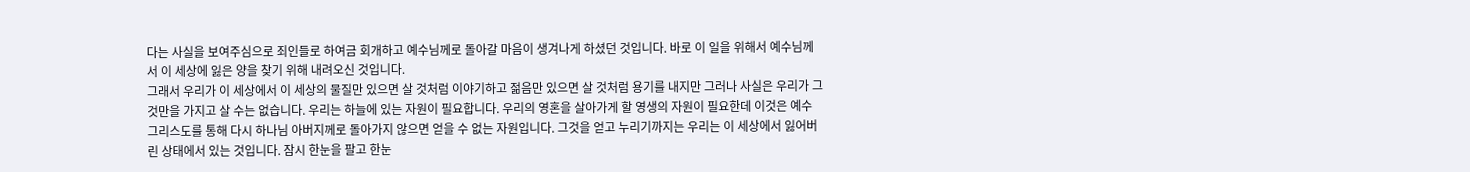다는 사실을 보여주심으로 죄인들로 하여금 회개하고 예수님께로 돌아갈 마음이 생겨나게 하셨던 것입니다. 바로 이 일을 위해서 예수님께서 이 세상에 잃은 양을 찾기 위해 내려오신 것입니다.
그래서 우리가 이 세상에서 이 세상의 물질만 있으면 살 것처럼 이야기하고 젊음만 있으면 살 것처럼 용기를 내지만 그러나 사실은 우리가 그것만을 가지고 살 수는 없습니다. 우리는 하늘에 있는 자원이 필요합니다. 우리의 영혼을 살아가게 할 영생의 자원이 필요한데 이것은 예수 그리스도를 통해 다시 하나님 아버지께로 돌아가지 않으면 얻을 수 없는 자원입니다. 그것을 얻고 누리기까지는 우리는 이 세상에서 잃어버린 상태에서 있는 것입니다. 잠시 한눈을 팔고 한눈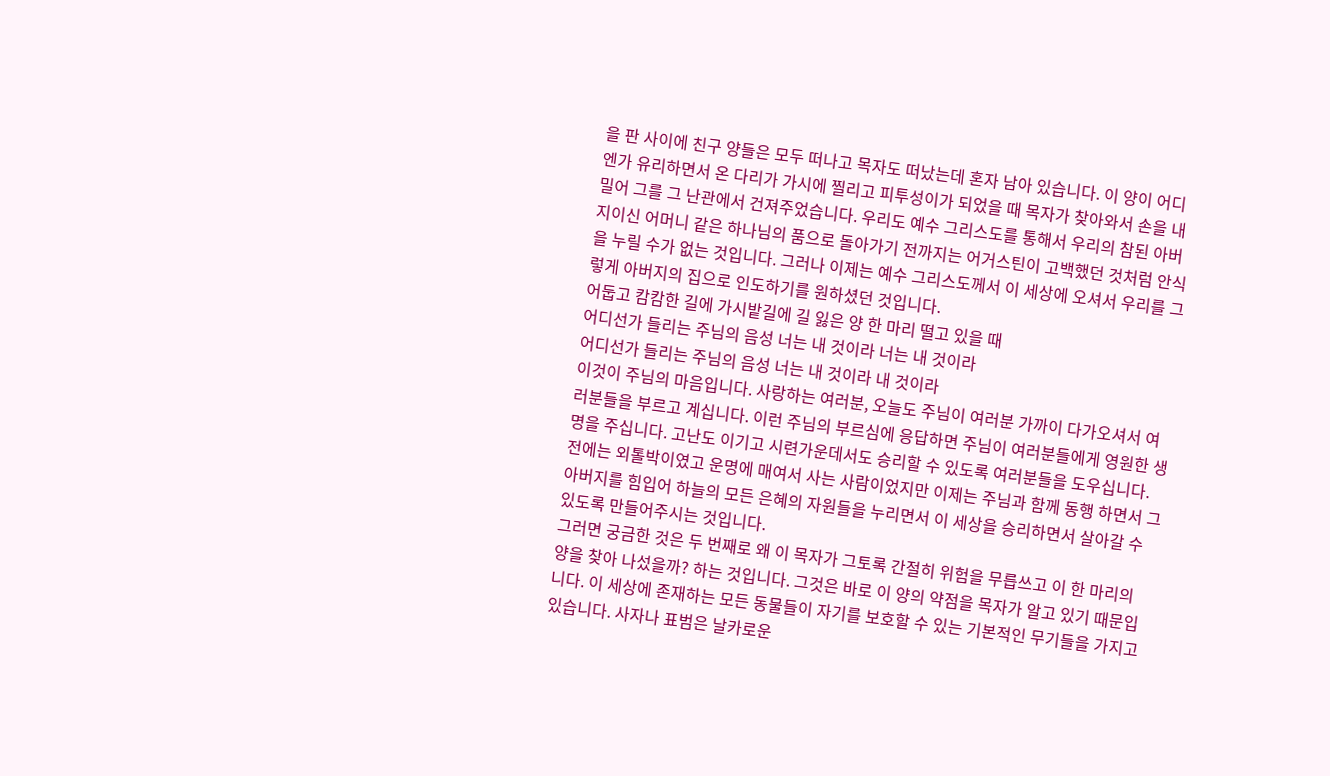을 판 사이에 친구 양들은 모두 떠나고 목자도 떠났는데 혼자 남아 있습니다. 이 양이 어디엔가 유리하면서 온 다리가 가시에 찔리고 피투성이가 되었을 때 목자가 찾아와서 손을 내밀어 그를 그 난관에서 건져주었습니다. 우리도 예수 그리스도를 통해서 우리의 참된 아버지이신 어머니 같은 하나님의 품으로 돌아가기 전까지는 어거스틴이 고백했던 것처럼 안식을 누릴 수가 없는 것입니다. 그러나 이제는 예수 그리스도께서 이 세상에 오셔서 우리를 그렇게 아버지의 집으로 인도하기를 원하셨던 것입니다.
어둡고 캄캄한 길에 가시밭길에 길 잃은 양 한 마리 떨고 있을 때
어디선가 들리는 주님의 음성 너는 내 것이라 너는 내 것이라
어디선가 들리는 주님의 음성 너는 내 것이라 내 것이라
이것이 주님의 마음입니다. 사랑하는 여러분, 오늘도 주님이 여러분 가까이 다가오셔서 여러분들을 부르고 계십니다. 이런 주님의 부르심에 응답하면 주님이 여러분들에게 영원한 생명을 주십니다. 고난도 이기고 시련가운데서도 승리할 수 있도록 여러분들을 도우십니다. 전에는 외톨박이였고 운명에 매여서 사는 사람이었지만 이제는 주님과 함께 동행 하면서 그 아버지를 힘입어 하늘의 모든 은혜의 자원들을 누리면서 이 세상을 승리하면서 살아갈 수 있도록 만들어주시는 것입니다.
그러면 궁금한 것은 두 번째로 왜 이 목자가 그토록 간절히 위험을 무릅쓰고 이 한 마리의 양을 찾아 나섰을까? 하는 것입니다. 그것은 바로 이 양의 약점을 목자가 알고 있기 때문입니다. 이 세상에 존재하는 모든 동물들이 자기를 보호할 수 있는 기본적인 무기들을 가지고 있습니다. 사자나 표범은 날카로운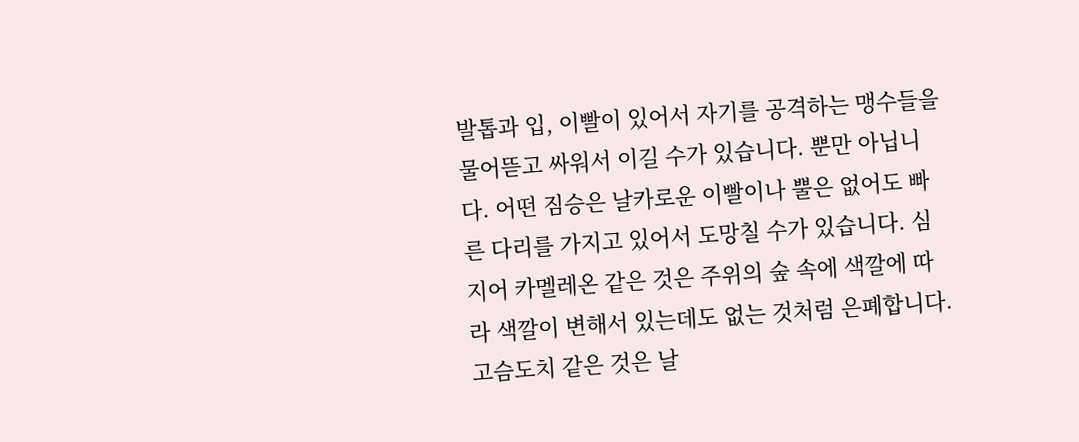발톱과 입, 이빨이 있어서 자기를 공격하는 맹수들을 물어뜯고 싸워서 이길 수가 있습니다. 뿐만 아닙니다. 어떤 짐승은 날카로운 이빨이나 뿔은 없어도 빠른 다리를 가지고 있어서 도망칠 수가 있습니다. 심지어 카멜레온 같은 것은 주위의 숲 속에 색깔에 따라 색깔이 변해서 있는데도 없는 것처럼 은폐합니다. 고슴도치 같은 것은 날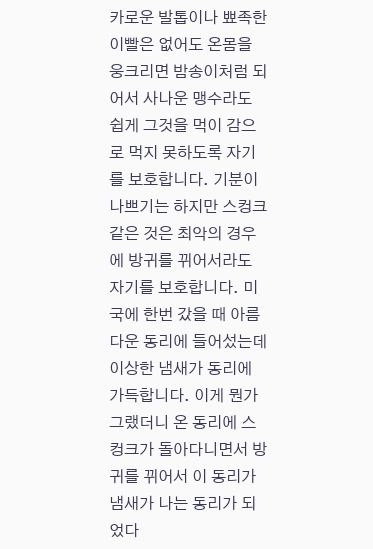카로운 발톱이나 뾰족한 이빨은 없어도 온몸을 웅크리면 밤송이처럼 되어서 사나운 맹수라도 쉽게 그것을 먹이 감으로 먹지 못하도록 자기를 보호합니다. 기분이 나쁘기는 하지만 스컹크 같은 것은 최악의 경우에 방귀를 뀌어서라도 자기를 보호합니다. 미국에 한번 갔을 때 아름다운 동리에 들어섰는데 이상한 냄새가 동리에 가득합니다. 이게 뭔가 그랬더니 온 동리에 스컹크가 돌아다니면서 방귀를 뀌어서 이 동리가 냄새가 나는 동리가 되었다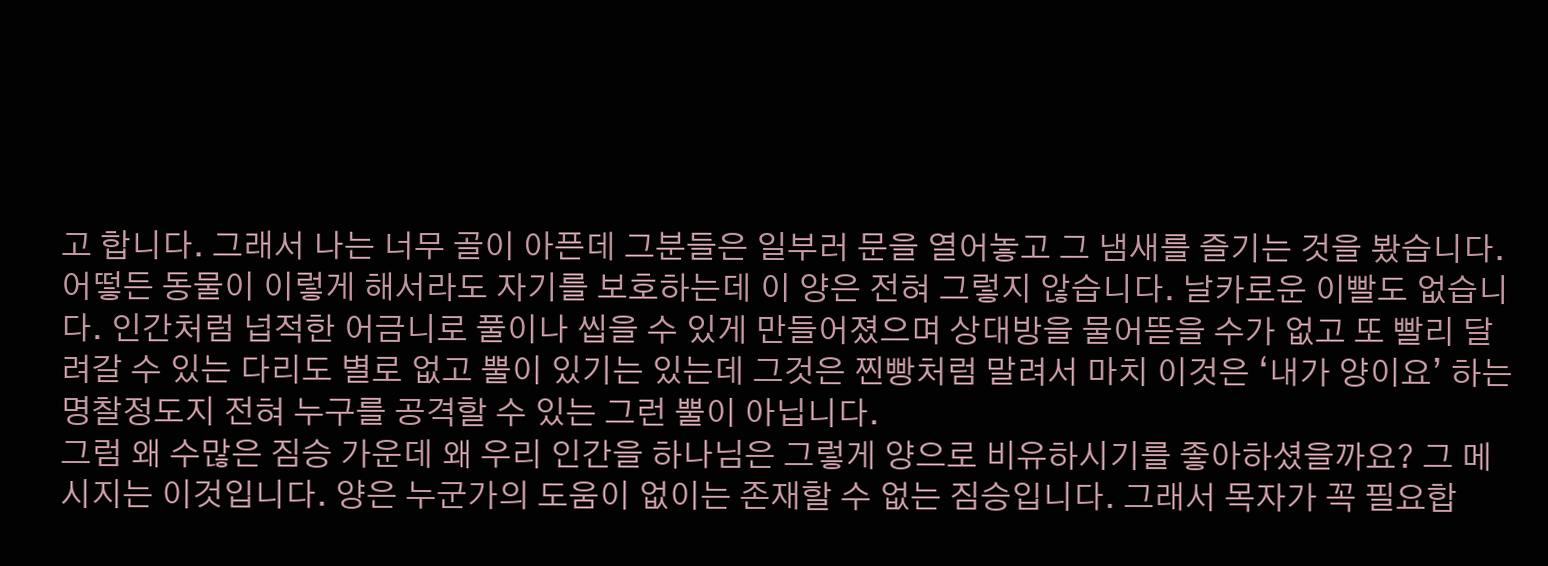고 합니다. 그래서 나는 너무 골이 아픈데 그분들은 일부러 문을 열어놓고 그 냄새를 즐기는 것을 봤습니다. 어떻든 동물이 이렇게 해서라도 자기를 보호하는데 이 양은 전혀 그렇지 않습니다. 날카로운 이빨도 없습니다. 인간처럼 넙적한 어금니로 풀이나 씹을 수 있게 만들어졌으며 상대방을 물어뜯을 수가 없고 또 빨리 달려갈 수 있는 다리도 별로 없고 뿔이 있기는 있는데 그것은 찐빵처럼 말려서 마치 이것은 ‘내가 양이요’ 하는 명찰정도지 전혀 누구를 공격할 수 있는 그런 뿔이 아닙니다.
그럼 왜 수많은 짐승 가운데 왜 우리 인간을 하나님은 그렇게 양으로 비유하시기를 좋아하셨을까요? 그 메시지는 이것입니다. 양은 누군가의 도움이 없이는 존재할 수 없는 짐승입니다. 그래서 목자가 꼭 필요합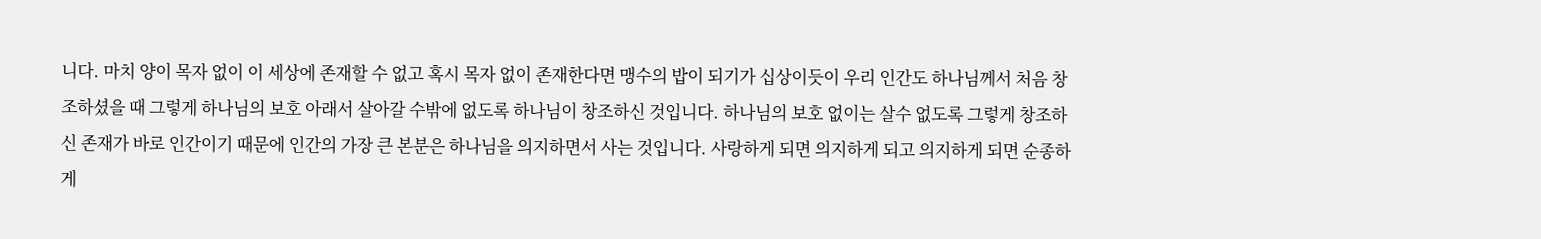니다. 마치 양이 목자 없이 이 세상에 존재할 수 없고 혹시 목자 없이 존재한다면 맹수의 밥이 되기가 십상이듯이 우리 인간도 하나님께서 처음 창조하셨을 때 그렇게 하나님의 보호 아래서 살아갈 수밖에 없도록 하나님이 창조하신 것입니다. 하나님의 보호 없이는 살수 없도록 그렇게 창조하신 존재가 바로 인간이기 때문에 인간의 가장 큰 본분은 하나님을 의지하면서 사는 것입니다. 사랑하게 되면 의지하게 되고 의지하게 되면 순종하게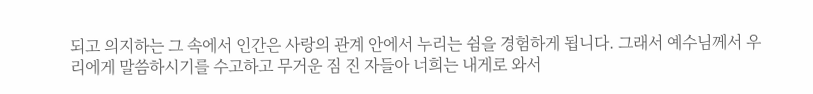되고 의지하는 그 속에서 인간은 사랑의 관계 안에서 누리는 쉼을 경험하게 됩니다. 그래서 예수님께서 우리에게 말씀하시기를 수고하고 무거운 짐 진 자들아 너희는 내게로 와서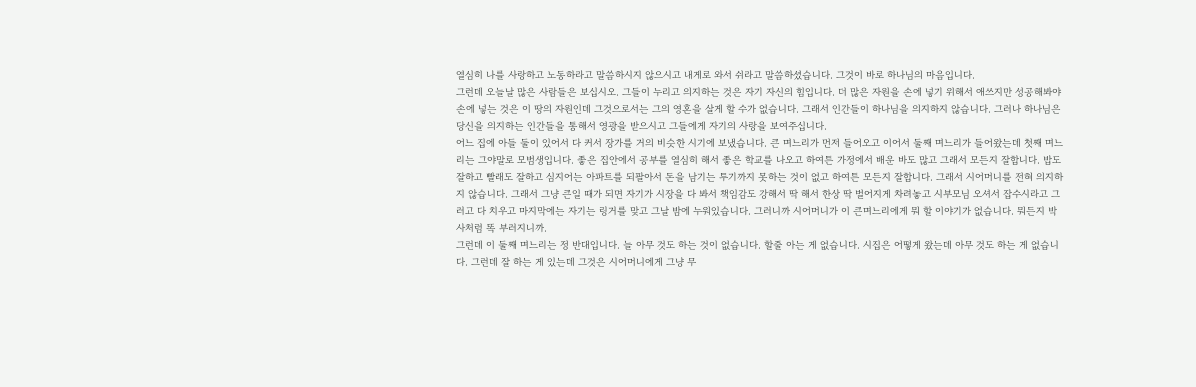열심히 나를 사랑하고 노동하라고 말씀하시지 않으시고 내게로 와서 쉬라고 말씀하셨습니다. 그것이 바로 하나님의 마음입니다.
그런데 오늘날 많은 사람들은 보십시오. 그들이 누리고 의지하는 것은 자기 자신의 힘입니다. 더 많은 자원을 손에 넣기 위해서 애쓰지만 성공해봐야 손에 넣는 것은 이 땅의 자원인데 그것으로서는 그의 영혼을 살게 할 수가 없습니다. 그래서 인간들이 하나님을 의지하지 않습니다. 그러나 하나님은 당신을 의지하는 인간들을 통해서 영광을 받으시고 그들에게 자기의 사랑을 보여주십니다.
어느 집에 아들 둘이 있어서 다 커서 장가를 거의 비슷한 시기에 보냈습니다. 큰 며느리가 먼저 들어오고 이어서 둘째 며느리가 들어왔는데 첫째 며느리는 그야말로 모범생입니다. 좋은 집안에서 공부를 열심히 해서 좋은 학교를 나오고 하여튼 가정에서 배운 바도 많고 그래서 모든지 잘합니다. 밥도 잘하고 빨래도 잘하고 심지어는 아파트를 되팔아서 돈을 남기는 투기까지 못하는 것이 없고 하여튼 모든지 잘합니다. 그래서 시어머니를 전혀 의지하지 않습니다. 그래서 그냥 큰일 때가 되면 자기가 시장을 다 봐서 책임감도 강해서 딱 해서 한상 딱 벌어지게 차려놓고 시부모님 오셔서 잡수시라고 그러고 다 치우고 마지막에는 자기는 링거를 맞고 그날 밤에 누워있습니다. 그러니까 시어머니가 이 큰며느리에게 뭐 할 이야기가 없습니다. 뭐든지 박사처럼 똑 부러지니까.
그런데 이 둘째 며느리는 정 반대입니다. 늘 아무 것도 하는 것이 없습니다. 할줄 아는 게 없습니다. 시집은 어떻게 왔는데 아무 것도 하는 게 없습니다. 그런데 잘 하는 게 있는데 그것은 시어머니에게 그냥 무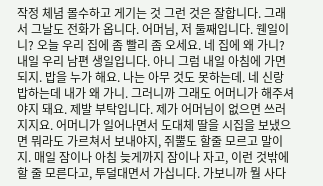작정 체념 몰수하고 게기는 것 그런 것은 잘합니다. 그래서 그날도 전화가 옵니다. 어머님, 저 둘째입니다. 웬일이니? 오늘 우리 집에 좀 빨리 좀 오세요. 네 집에 왜 가니? 내일 우리 남편 생일입니다. 아니 그럼 내일 아침에 가면 되지. 밥을 누가 해요. 나는 아무 것도 못하는데. 네 신랑 밥하는데 내가 왜 가니. 그러니까 그래도 어머니가 해주셔야지 돼요. 제발 부탁입니다. 제가 어머님이 없으면 쓰러지지요. 어머니가 일어나면서 도대체 딸을 시집을 보냈으면 뭐라도 가르쳐서 보내야지, 쥐뿔도 할줄 모르고 말이지. 매일 잠이나 아침 늦게까지 잠이나 자고, 이런 것밖에 할 줄 모른다고, 투덜대면서 가십니다. 가보니까 뭘 사다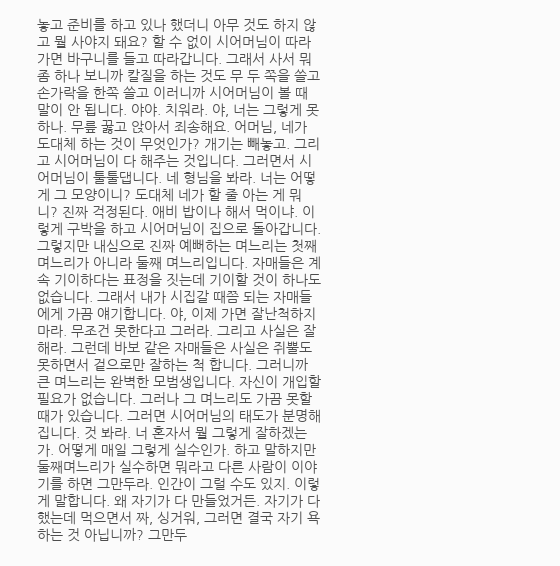놓고 준비를 하고 있나 했더니 아무 것도 하지 않고 뭘 사야지 돼요? 할 수 없이 시어머님이 따라가면 바구니를 들고 따라갑니다. 그래서 사서 뭐 좀 하나 보니까 칼질을 하는 것도 무 두 쪽을 쓸고 손가락을 한쪽 쓸고 이러니까 시어머님이 볼 때 말이 안 됩니다. 야야. 치워라. 야, 너는 그렇게 못하나. 무릎 꿇고 앉아서 죄송해요. 어머님, 네가 도대체 하는 것이 무엇인가? 개기는 빼놓고. 그리고 시어머님이 다 해주는 것입니다. 그러면서 시어머님이 툴툴댑니다. 네 형님을 봐라. 너는 어떻게 그 모양이니? 도대체 네가 할 줄 아는 게 뭐니? 진짜 걱정된다. 애비 밥이나 해서 먹이냐. 이렇게 구박을 하고 시어머님이 집으로 돌아갑니다.
그렇지만 내심으로 진짜 예뻐하는 며느리는 첫째 며느리가 아니라 둘째 며느리입니다. 자매들은 계속 기이하다는 표정을 짓는데 기이할 것이 하나도 없습니다. 그래서 내가 시집갈 때쯤 되는 자매들에게 가끔 얘기합니다. 야, 이제 가면 잘난척하지 마라. 무조건 못한다고 그러라. 그리고 사실은 잘해라. 그런데 바보 같은 자매들은 사실은 쥐뿔도 못하면서 겉으로만 잘하는 척 합니다. 그러니까 큰 며느리는 완벽한 모범생입니다. 자신이 개입할 필요가 없습니다. 그러나 그 며느리도 가끔 못할 때가 있습니다. 그러면 시어머님의 태도가 분명해집니다. 것 봐라. 너 혼자서 뭘 그렇게 잘하겠는가. 어떻게 매일 그렇게 실수인가. 하고 말하지만 둘째며느리가 실수하면 뭐라고 다른 사람이 이야기를 하면 그만두라. 인간이 그럴 수도 있지. 이렇게 말합니다. 왜 자기가 다 만들었거든. 자기가 다 했는데 먹으면서 짜, 싱거워, 그러면 결국 자기 욕하는 것 아닙니까? 그만두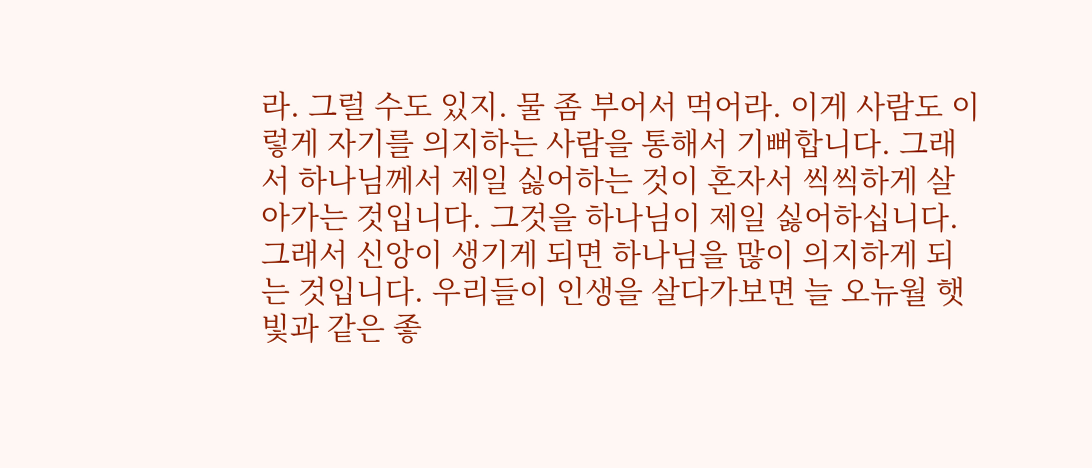라. 그럴 수도 있지. 물 좀 부어서 먹어라. 이게 사람도 이렇게 자기를 의지하는 사람을 통해서 기뻐합니다. 그래서 하나님께서 제일 싫어하는 것이 혼자서 씩씩하게 살아가는 것입니다. 그것을 하나님이 제일 싫어하십니다.
그래서 신앙이 생기게 되면 하나님을 많이 의지하게 되는 것입니다. 우리들이 인생을 살다가보면 늘 오뉴월 햇빛과 같은 좋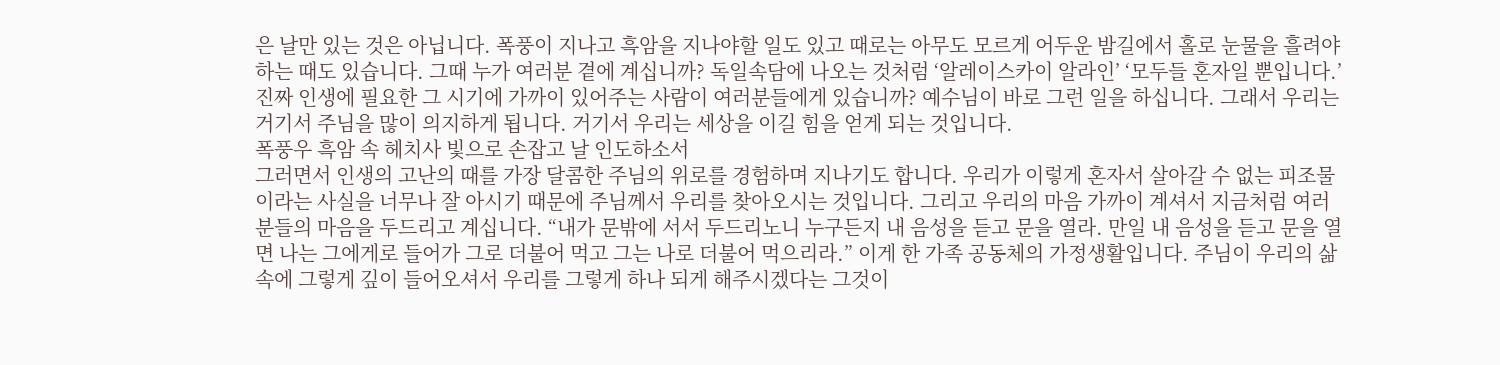은 날만 있는 것은 아닙니다. 폭풍이 지나고 흑암을 지나야할 일도 있고 때로는 아무도 모르게 어두운 밤길에서 홀로 눈물을 흘려야 하는 때도 있습니다. 그때 누가 여러분 곁에 계십니까? 독일속담에 나오는 것처럼 ‘알레이스카이 알라인’ ‘모두들 혼자일 뿐입니다.’ 진짜 인생에 필요한 그 시기에 가까이 있어주는 사람이 여러분들에게 있습니까? 예수님이 바로 그런 일을 하십니다. 그래서 우리는 거기서 주님을 많이 의지하게 됩니다. 거기서 우리는 세상을 이길 힘을 얻게 되는 것입니다.
폭풍우 흑암 속 헤치사 빛으로 손잡고 날 인도하소서
그러면서 인생의 고난의 때를 가장 달콤한 주님의 위로를 경험하며 지나기도 합니다. 우리가 이렇게 혼자서 살아갈 수 없는 피조물이라는 사실을 너무나 잘 아시기 때문에 주님께서 우리를 찾아오시는 것입니다. 그리고 우리의 마음 가까이 계셔서 지금처럼 여러분들의 마음을 두드리고 계십니다. “내가 문밖에 서서 두드리노니 누구든지 내 음성을 듣고 문을 열라. 만일 내 음성을 듣고 문을 열면 나는 그에게로 들어가 그로 더불어 먹고 그는 나로 더불어 먹으리라.” 이게 한 가족 공동체의 가정생활입니다. 주님이 우리의 삶 속에 그렇게 깊이 들어오셔서 우리를 그렇게 하나 되게 해주시겠다는 그것이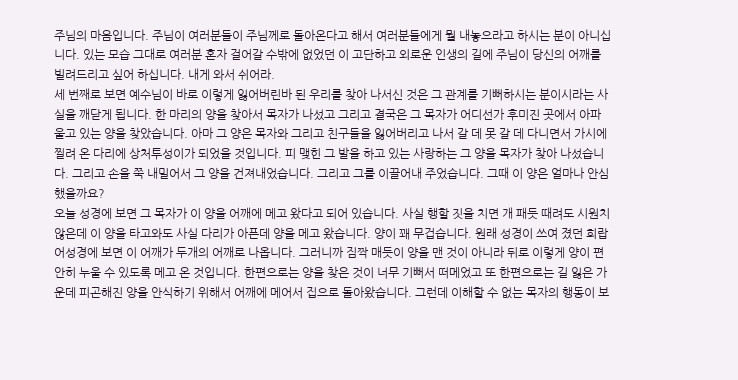주님의 마음입니다. 주님이 여러분들이 주님께로 돌아온다고 해서 여러분들에게 뭘 내놓으라고 하시는 분이 아니십니다. 있는 모습 그대로 여러분 혼자 걸어갈 수밖에 없었던 이 고단하고 외로운 인생의 길에 주님이 당신의 어깨를 빌려드리고 싶어 하십니다. 내게 와서 쉬어라.
세 번째로 보면 예수님이 바로 이렇게 잃어버린바 된 우리를 찾아 나서신 것은 그 관계를 기뻐하시는 분이시라는 사실을 깨닫게 됩니다. 한 마리의 양을 찾아서 목자가 나섰고 그리고 결국은 그 목자가 어디선가 후미진 곳에서 아파 울고 있는 양을 찾았습니다. 아마 그 양은 목자와 그리고 친구들을 잃어버리고 나서 갈 데 못 갈 데 다니면서 가시에 찔려 온 다리에 상처투성이가 되었을 것입니다. 피 맺힌 그 발을 하고 있는 사랑하는 그 양을 목자가 찾아 나섰습니다. 그리고 손을 쭉 내밀어서 그 양을 건져내었습니다. 그리고 그를 이끌어내 주었습니다. 그때 이 양은 얼마나 안심했을까요?
오늘 성경에 보면 그 목자가 이 양을 어깨에 메고 왔다고 되어 있습니다. 사실 행할 짓을 치면 개 패듯 때려도 시원치 않은데 이 양을 타고와도 사실 다리가 아픈데 양을 메고 왔습니다. 양이 꽤 무겁습니다. 원래 성경이 쓰여 졌던 희랍어성경에 보면 이 어깨가 두개의 어깨로 나옵니다. 그러니까 짐짝 매듯이 양을 맨 것이 아니라 뒤로 이렇게 양이 편안히 누울 수 있도록 메고 온 것입니다. 한편으로는 양을 찾은 것이 너무 기뻐서 떠메었고 또 한편으로는 길 잃은 가운데 피곤해진 양을 안식하기 위해서 어깨에 메어서 집으로 돌아왔습니다. 그런데 이해할 수 없는 목자의 행동이 보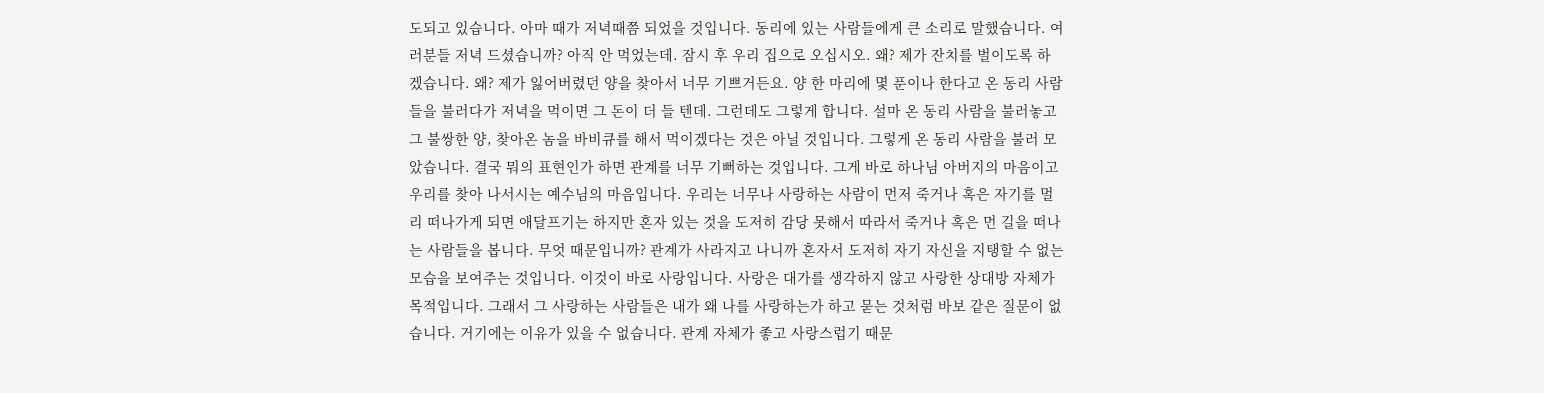도되고 있습니다. 아마 때가 저녁때쯤 되었을 것입니다. 동리에 있는 사람들에게 큰 소리로 말했습니다. 여러분들 저녁 드셨습니까? 아직 안 먹었는데. 잠시 후 우리 집으로 오십시오. 왜? 제가 잔치를 벌이도록 하겠습니다. 왜? 제가 잃어버렸던 양을 찾아서 너무 기쁘거든요. 양 한 마리에 몇 푼이나 한다고 온 동리 사람들을 불러다가 저녁을 먹이면 그 돈이 더 들 텐데. 그런데도 그렇게 합니다. 설마 온 동리 사람을 불러놓고 그 불쌍한 양, 찾아온 놈을 바비큐를 해서 먹이겠다는 것은 아닐 것입니다. 그렇게 온 동리 사람을 불러 모았습니다. 결국 뭐의 표현인가 하면 관계를 너무 기뻐하는 것입니다. 그게 바로 하나님 아버지의 마음이고 우리를 찾아 나서시는 예수님의 마음입니다. 우리는 너무나 사랑하는 사람이 먼저 죽거나 혹은 자기를 멀리 떠나가게 되면 애달프기는 하지만 혼자 있는 것을 도저히 감당 못해서 따라서 죽거나 혹은 먼 길을 떠나는 사람들을 봅니다. 무엇 때문입니까? 관계가 사라지고 나니까 혼자서 도저히 자기 자신을 지탱할 수 없는 모습을 보여주는 것입니다. 이것이 바로 사랑입니다. 사랑은 대가를 생각하지 않고 사랑한 상대방 자체가 목적입니다. 그래서 그 사랑하는 사람들은 내가 왜 나를 사랑하는가 하고 묻는 것처럼 바보 같은 질문이 없습니다. 거기에는 이유가 있을 수 없습니다. 관계 자체가 좋고 사랑스럽기 때문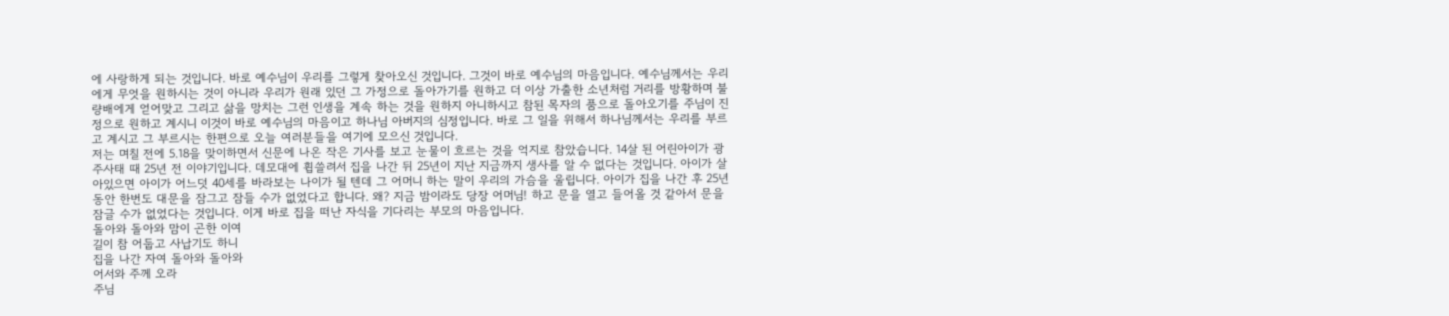에 사랑하게 되는 것입니다. 바로 예수님이 우리를 그렇게 찾아오신 것입니다. 그것이 바로 예수님의 마음입니다. 예수님께서는 우리에게 무엇을 원하시는 것이 아니라 우리가 원래 있던 그 가정으로 돌아가기를 원하고 더 이상 가출한 소년처럼 거리를 방황하며 불량배에게 얻어맞고 그리고 삶을 망치는 그런 인생을 계속 하는 것을 원하지 아니하시고 참된 목자의 품으로 돌아오기를 주님이 진정으로 원하고 계시니 이것이 바로 예수님의 마음이고 하나님 아버지의 심정입니다. 바로 그 일을 위해서 하나님께서는 우리를 부르고 계시고 그 부르시는 한편으로 오늘 여러분들을 여기에 모으신 것입니다.
저는 며칠 전에 5.18을 맞이하면서 신문에 나온 작은 기사를 보고 눈물이 흐르는 것을 억지로 참았습니다. 14살 된 어린아이가 광주사태 때 25년 전 이야기입니다. 데모대에 휩쓸려서 집을 나간 뒤 25년이 지난 지금까지 생사를 알 수 없다는 것입니다. 아이가 살아있으면 아이가 어느덧 40세를 바라보는 나이가 될 텐데 그 어머니 하는 말이 우리의 가슴을 울립니다. 아이가 집을 나간 후 25년 동안 한번도 대문을 잠그고 잠들 수가 없었다고 합니다. 왜? 지금 밤이라도 당장 어머님! 하고 문을 열고 들어올 것 같아서 문을 잠글 수가 없었다는 것입니다. 이게 바로 집을 떠난 자식을 기다리는 부모의 마음입니다.
돌아와 돌아와 맘이 곤한 이여
길이 참 어둡고 사납기도 하니
집을 나간 자여 돌아와 돌아와
어서와 주께 오라
주님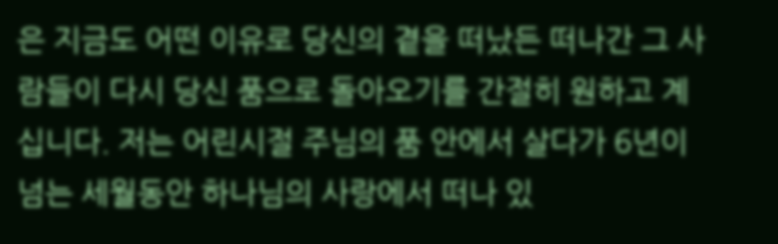은 지금도 어떤 이유로 당신의 곁을 떠났든 떠나간 그 사람들이 다시 당신 품으로 돌아오기를 간절히 원하고 계십니다. 저는 어린시절 주님의 품 안에서 살다가 6년이 넘는 세월동안 하나님의 사랑에서 떠나 있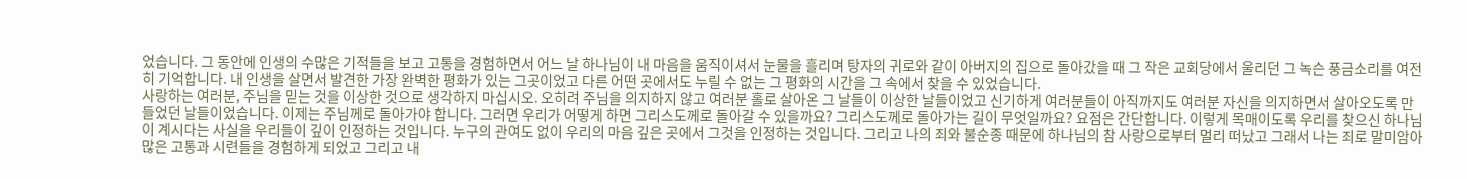었습니다. 그 동안에 인생의 수많은 기적들을 보고 고통을 경험하면서 어느 날 하나님이 내 마음을 움직이셔서 눈물을 흘리며 탕자의 귀로와 같이 아버지의 집으로 돌아갔을 때 그 작은 교회당에서 울리던 그 녹슨 풍금소리를 여전히 기억합니다. 내 인생을 살면서 발견한 가장 완벽한 평화가 있는 그곳이었고 다른 어떤 곳에서도 누릴 수 없는 그 평화의 시간을 그 속에서 찾을 수 있었습니다.
사랑하는 여러분, 주님을 믿는 것을 이상한 것으로 생각하지 마십시오. 오히려 주님을 의지하지 않고 여러분 홀로 살아온 그 날들이 이상한 날들이었고 신기하게 여러분들이 아직까지도 여러분 자신을 의지하면서 살아오도록 만들었던 날들이었습니다. 이제는 주님께로 돌아가야 합니다. 그러면 우리가 어떻게 하면 그리스도께로 돌아갈 수 있을까요? 그리스도께로 돌아가는 길이 무엇일까요? 요점은 간단합니다. 이렇게 목매이도록 우리를 찾으신 하나님이 계시다는 사실을 우리들이 깊이 인정하는 것입니다. 누구의 관여도 없이 우리의 마음 깊은 곳에서 그것을 인정하는 것입니다. 그리고 나의 죄와 불순종 때문에 하나님의 참 사랑으로부터 멀리 떠났고 그래서 나는 죄로 말미암아 많은 고통과 시련들을 경험하게 되었고 그리고 내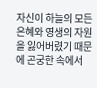자신이 하늘의 모든 은혜와 영생의 자원을 잃어버렸기 때문에 곤궁한 속에서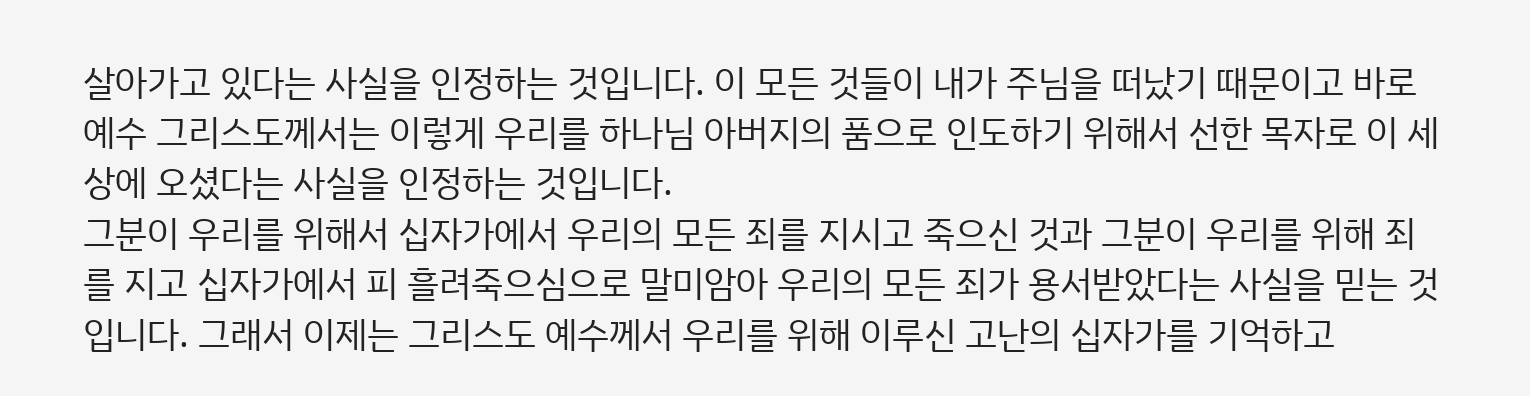살아가고 있다는 사실을 인정하는 것입니다. 이 모든 것들이 내가 주님을 떠났기 때문이고 바로 예수 그리스도께서는 이렇게 우리를 하나님 아버지의 품으로 인도하기 위해서 선한 목자로 이 세상에 오셨다는 사실을 인정하는 것입니다.
그분이 우리를 위해서 십자가에서 우리의 모든 죄를 지시고 죽으신 것과 그분이 우리를 위해 죄를 지고 십자가에서 피 흘려죽으심으로 말미암아 우리의 모든 죄가 용서받았다는 사실을 믿는 것입니다. 그래서 이제는 그리스도 예수께서 우리를 위해 이루신 고난의 십자가를 기억하고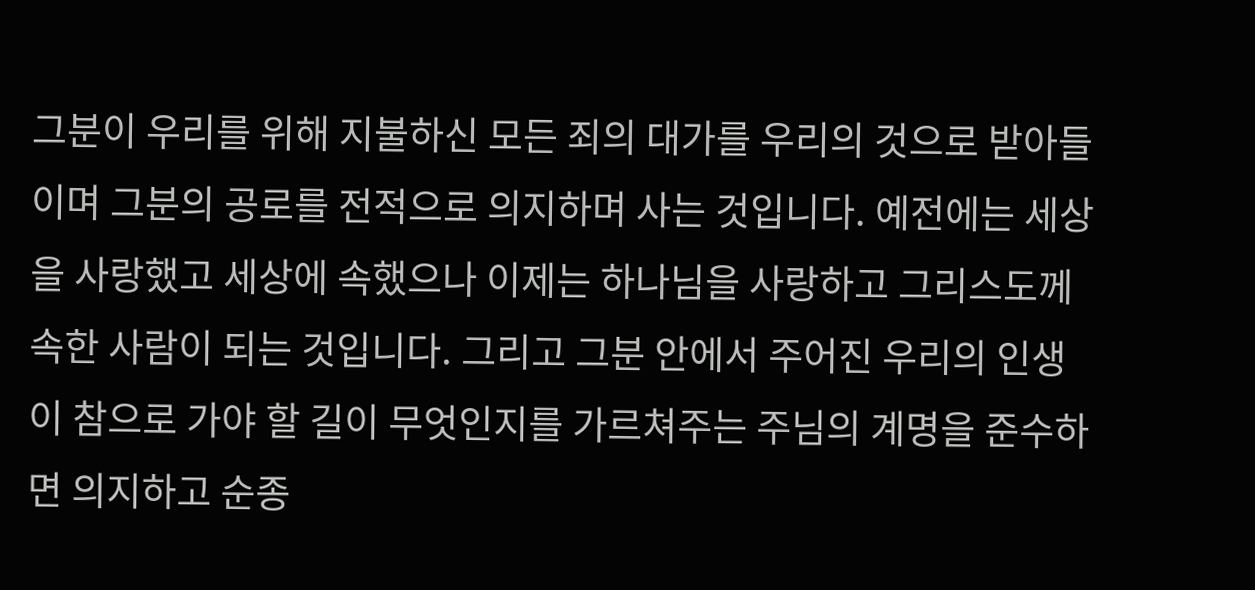그분이 우리를 위해 지불하신 모든 죄의 대가를 우리의 것으로 받아들이며 그분의 공로를 전적으로 의지하며 사는 것입니다. 예전에는 세상을 사랑했고 세상에 속했으나 이제는 하나님을 사랑하고 그리스도께 속한 사람이 되는 것입니다. 그리고 그분 안에서 주어진 우리의 인생이 참으로 가야 할 길이 무엇인지를 가르쳐주는 주님의 계명을 준수하면 의지하고 순종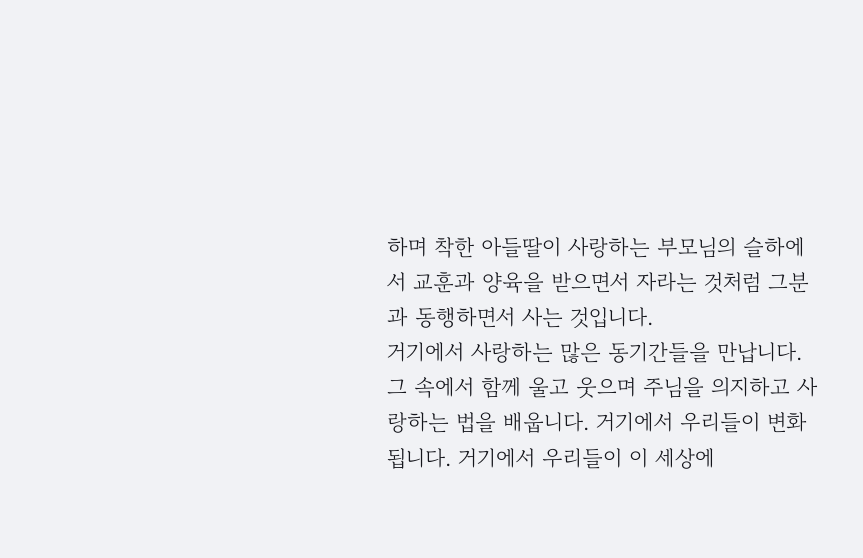하며 착한 아들딸이 사랑하는 부모님의 슬하에서 교훈과 양육을 받으면서 자라는 것처럼 그분과 동행하면서 사는 것입니다.
거기에서 사랑하는 많은 동기간들을 만납니다. 그 속에서 함께 울고 웃으며 주님을 의지하고 사랑하는 법을 배웁니다. 거기에서 우리들이 변화됩니다. 거기에서 우리들이 이 세상에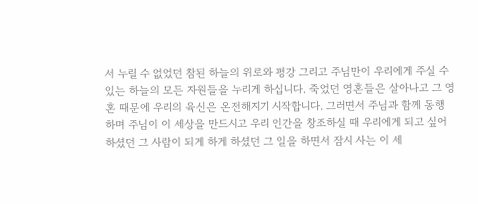서 누릴 수 없었던 참된 하늘의 위로와 평강 그리고 주님만이 우리에게 주실 수 있는 하늘의 모든 자원들을 누리게 하십니다. 죽었던 영혼들은 살아나고 그 영혼 때문에 우리의 육신은 온전해지기 시작합니다. 그러면서 주님과 함께 동행 하며 주님이 이 세상을 만드시고 우리 인간을 창조하실 때 우리에게 되고 싶어 하셨던 그 사람이 되게 하게 하셨던 그 일을 하면서 잠시 사는 이 세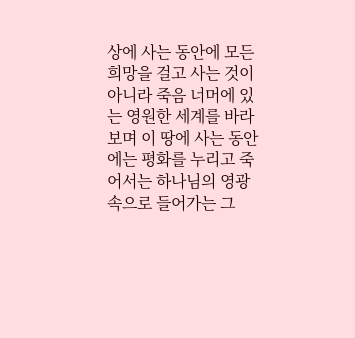상에 사는 동안에 모든 희망을 걸고 사는 것이 아니라 죽음 너머에 있는 영원한 세계를 바라보며 이 땅에 사는 동안에는 평화를 누리고 죽어서는 하나님의 영광 속으로 들어가는 그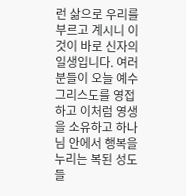런 삶으로 우리를 부르고 계시니 이것이 바로 신자의 일생입니다. 여러분들이 오늘 예수 그리스도를 영접하고 이처럼 영생을 소유하고 하나님 안에서 행복을 누리는 복된 성도들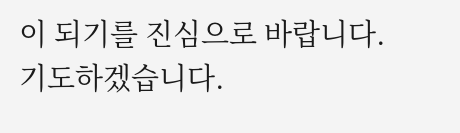이 되기를 진심으로 바랍니다. 기도하겠습니다.